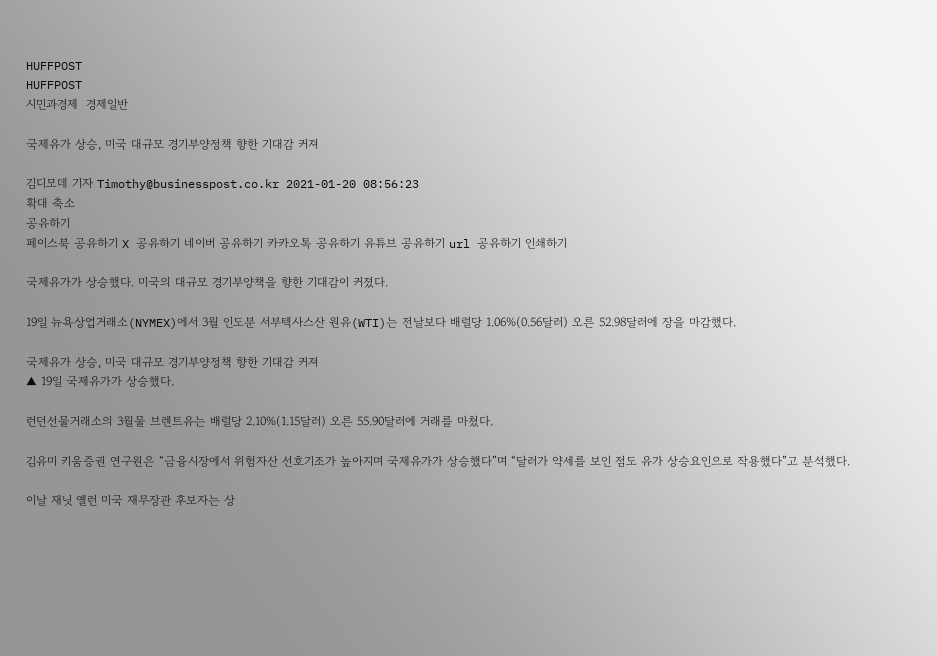HUFFPOST
HUFFPOST
시민과경제  경제일반

국제유가 상승, 미국 대규모 경기부양정책 향한 기대감 커져

김디모데 기자 Timothy@businesspost.co.kr 2021-01-20 08:56:23
확대 축소
공유하기
페이스북 공유하기 X 공유하기 네이버 공유하기 카카오톡 공유하기 유튜브 공유하기 url 공유하기 인쇄하기

국제유가가 상승했다. 미국의 대규모 경기부양책을 향한 기대감이 커졌다.

19일 뉴욕상업거래소(NYMEX)에서 3월 인도분 서부텍사스산 원유(WTI)는 전날보다 배럴당 1.06%(0.56달러) 오른 52.98달러에 장을 마감했다.

국제유가 상승, 미국 대규모 경기부양정책 향한 기대감 커져
▲ 19일 국제유가가 상승했다.

런던선물거래소의 3월물 브렌트유는 배럴당 2.10%(1.15달러) 오른 55.90달러에 거래를 마쳤다.

김유미 키움증권 연구원은 “금융시장에서 위험자산 선호기조가 높아지며 국제유가가 상승했다”며 “달러가 약세를 보인 점도 유가 상승요인으로 작용했다”고 분석했다.

이날 재닛 옐런 미국 재무장관 후보자는 상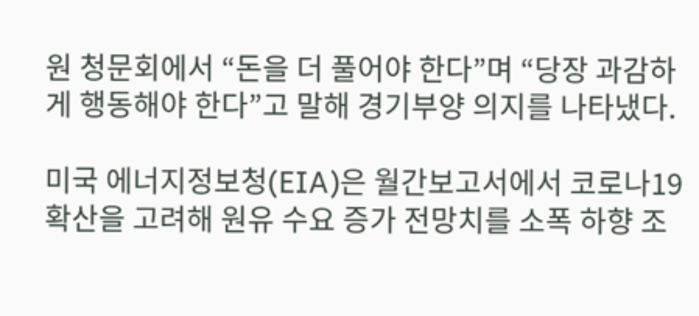원 청문회에서 “돈을 더 풀어야 한다”며 “당장 과감하게 행동해야 한다”고 말해 경기부양 의지를 나타냈다.

미국 에너지정보청(EIA)은 월간보고서에서 코로나19 확산을 고려해 원유 수요 증가 전망치를 소폭 하향 조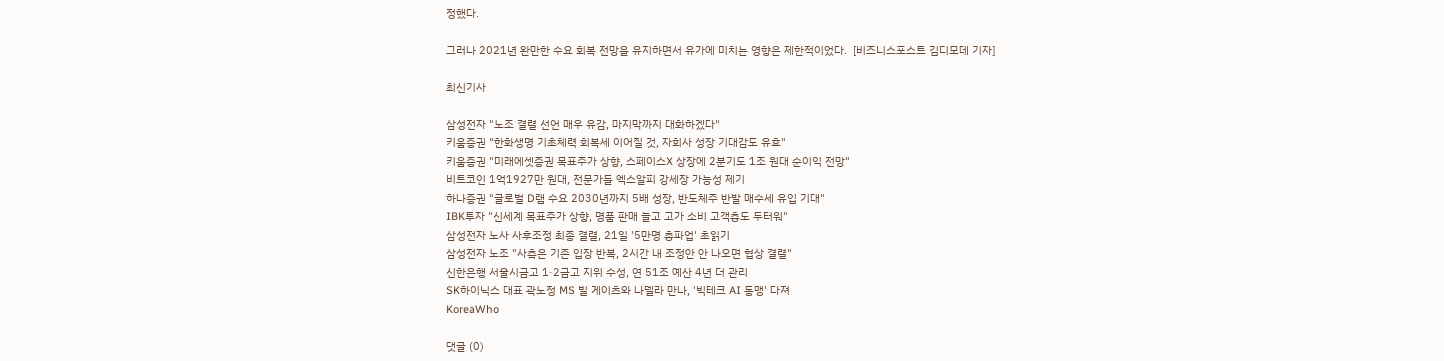정했다.

그러나 2021년 완만한 수요 회복 전망을 유지하면서 유가에 미치는 영향은 제한적이었다.  [비즈니스포스트 김디모데 기자]

최신기사

삼성전자 "노조 결렬 선언 매우 유감, 마지막까지 대화하겠다"
키움증권 "한화생명 기초체력 회복세 이어질 것, 자회사 성장 기대감도 유효"
키움증권 "미래에셋증권 목표주가 상향, 스페이스X 상장에 2분기도 1조 원대 순이익 전망"
비트코인 1억1927만 원대, 전문가들 엑스알피 강세장 가능성 제기
하나증권 "글로벌 D램 수요 2030년까지 5배 성장, 반도체주 반발 매수세 유입 기대"
IBK투자 "신세계 목표주가 상향, 명품 판매 늘고 고가 소비 고객층도 두터워"
삼성전자 노사 사후조정 최종 결렬, 21일 '5만명 총파업' 초읽기
삼성전자 노조 "사측은 기존 입장 반복, 2시간 내 조정안 안 나오면 협상 결렬"
신한은행 서울시금고 1·2금고 지위 수성, 연 51조 예산 4년 더 관리
SK하이닉스 대표 곽노정 MS 빌 게이츠와 나델라 만나, '빅테크 AI 동맹' 다져
KoreaWho

댓글 (0)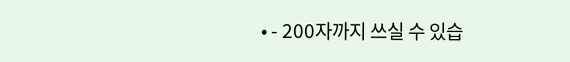• - 200자까지 쓰실 수 있습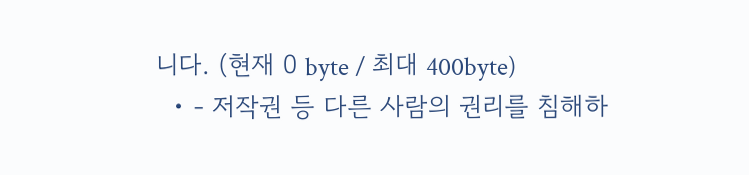니다. (현재 0 byte / 최대 400byte)
  • - 저작권 등 다른 사람의 권리를 침해하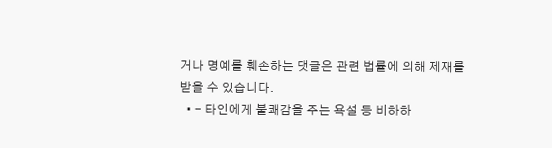거나 명예를 훼손하는 댓글은 관련 법률에 의해 제재를 받을 수 있습니다.
  • - 타인에게 불쾌감을 주는 욕설 등 비하하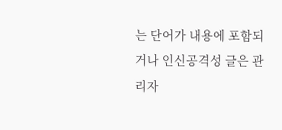는 단어가 내용에 포함되거나 인신공격성 글은 관리자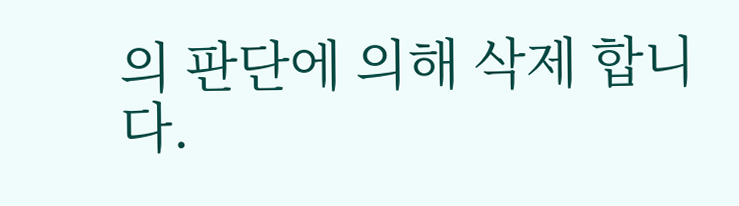의 판단에 의해 삭제 합니다.